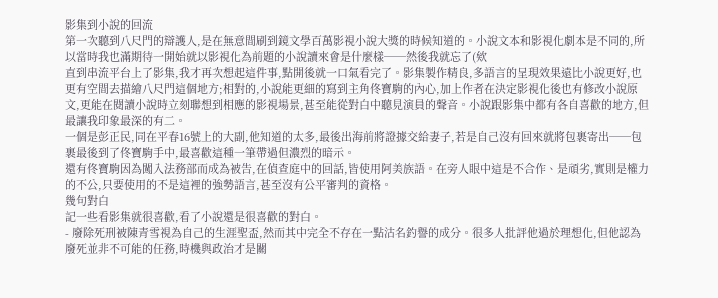影集到小說的回流
第一次聽到八尺門的辯護人,是在無意間刷到鏡文學百萬影視小說大獎的時候知道的。小說文本和影視化劇本是不同的,所以當時我也滿期待一開始就以影視化為前題的小說讀來會是什麼樣──然後我就忘了(欸
直到串流平台上了影集,我才再次想起這件事,點開後就一口氣看完了。影集製作精良,多語言的呈現效果遠比小說更好,也更有空間去描繪八尺門這個地方;相對的,小說能更細的寫到主角佟寶駒的內心,加上作者在決定影視化後也有修改小說原文,更能在閱讀小說時立刻聯想到相應的影視場景,甚至能從對白中聽見演員的聲音。小說跟影集中都有各自喜歡的地方,但最讓我印象最深的有二。
一個是彭正民,同在平春16號上的大副,他知道的太多,最後出海前將證據交給妻子,若是自己沒有回來就將包裹寄出──包裹最後到了佟寶駒手中,最喜歡這種一筆帶過但濃烈的暗示。
還有佟寶駒因為闖入法務部而成為被告,在偵查庭中的回話,皆使用阿美族語。在旁人眼中這是不合作、是頑劣,實則是權力的不公,只要使用的不是這裡的強勢語言,甚至沒有公平審判的資格。
幾句對白
記一些看影集就很喜歡,看了小說還是很喜歡的對白。
- 廢除死刑被陳青雪視為自己的生涯聖盃,然而其中完全不存在一點沽名釣譽的成分。很多人批評他過於理想化,但他認為廢死並非不可能的任務,時機與政治才是關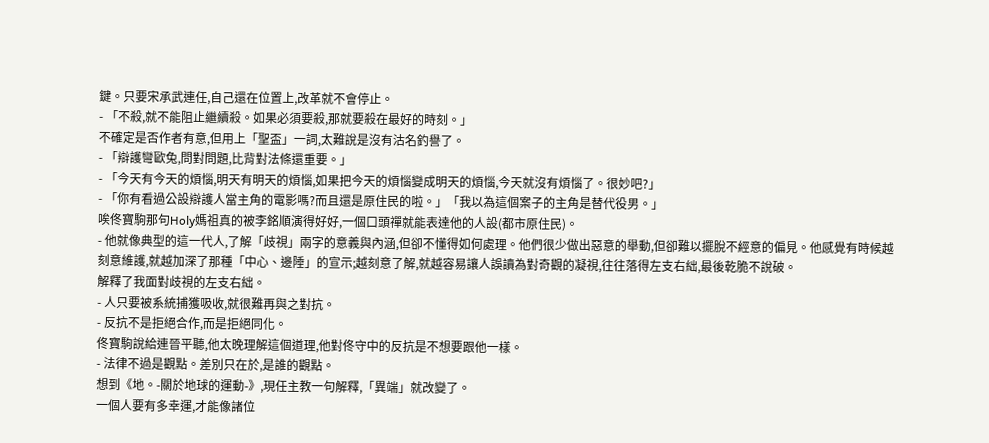鍵。只要宋承武連任,自己還在位置上,改革就不會停止。
- 「不殺,就不能阻止繼續殺。如果必須要殺,那就要殺在最好的時刻。」
不確定是否作者有意,但用上「聖盃」一詞,太難說是沒有沽名釣譽了。
- 「辯護彎歐兔,問對問題,比背對法條還重要。」
- 「今天有今天的煩惱,明天有明天的煩惱,如果把今天的煩惱變成明天的煩惱,今天就沒有煩惱了。很妙吧?」
- 「你有看過公設辯護人當主角的電影嗎?而且還是原住民的啦。」「我以為這個案子的主角是替代役男。」
唉佟寶駒那句Holy媽祖真的被李銘順演得好好,一個口頭禪就能表達他的人設(都市原住民)。
- 他就像典型的這一代人,了解「歧視」兩字的意義與內涵,但卻不懂得如何處理。他們很少做出惡意的舉動,但卻難以擺脫不經意的偏見。他感覺有時候越刻意維護,就越加深了那種「中心、邊陲」的宣示;越刻意了解,就越容易讓人誤讀為對奇觀的凝視,往往落得左支右絀,最後乾脆不說破。
解釋了我面對歧視的左支右絀。
- 人只要被系統捕獲吸收,就很難再與之對抗。
- 反抗不是拒絕合作,而是拒絕同化。
佟寶駒說給連晉平聽,他太晚理解這個道理,他對佟守中的反抗是不想要跟他一樣。
- 法律不過是觀點。差別只在於,是誰的觀點。
想到《地。-關於地球的運動-》,現任主教一句解釋,「異端」就改變了。
一個人要有多幸運,才能像諸位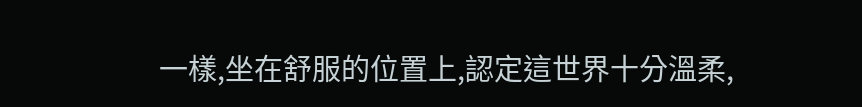一樣,坐在舒服的位置上,認定這世界十分溫柔,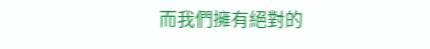而我們擁有絕對的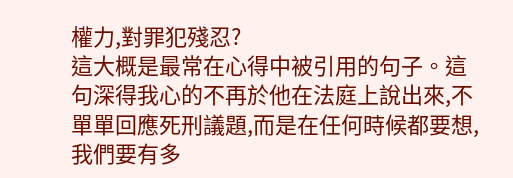權力,對罪犯殘忍?
這大概是最常在心得中被引用的句子。這句深得我心的不再於他在法庭上說出來,不單單回應死刑議題,而是在任何時候都要想,我們要有多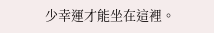少幸運才能坐在這裡。